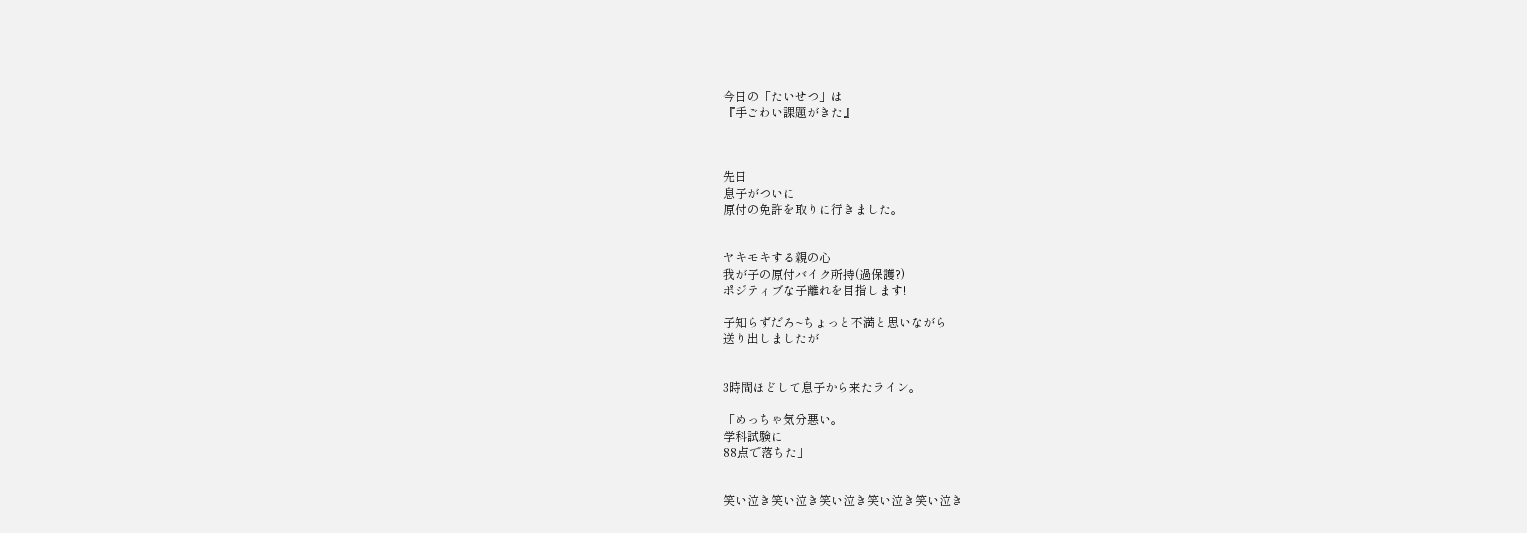今日の「たいせつ」は
『手ごわい課題がきた』



先日
息子がついに
原付の免許を取りに行きました。


ヤキモキする親の心
我が子の原付バイク所持(過保護?)
ポジティブな子離れを目指します!

子知らずだろ~ちょっと不満と思いながら
送り出しましたが


3時間ほどして息子から来たライン。

「めっちゃ気分悪い。
学科試験に
88点で落ちた」


笑い泣き笑い泣き笑い泣き笑い泣き笑い泣き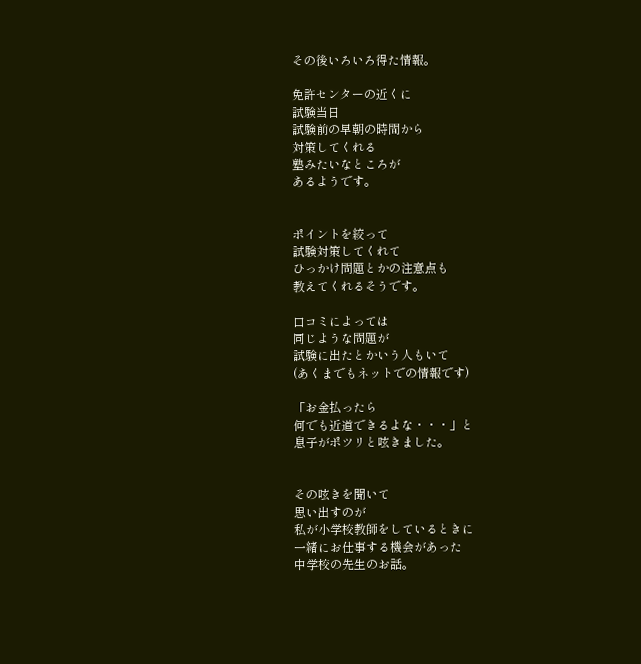その後いろいろ得た情報。

免許センターの近くに
試験当日
試験前の早朝の時間から
対策してくれる
塾みたいなところが
あるようです。


ポイントを絞って
試験対策してくれて
ひっかけ問題とかの注意点も
教えてくれるそうです。

口コミによっては
同じような問題が
試験に出たとかいう人もいて
(あくまでもネットでの情報です)

「お金払ったら
何でも近道できるよな・・・」と
息子がポツリと呟きました。


その呟きを聞いて
思い出すのが
私が小学校教師をしているときに
一緒にお仕事する機会があった
中学校の先生のお話。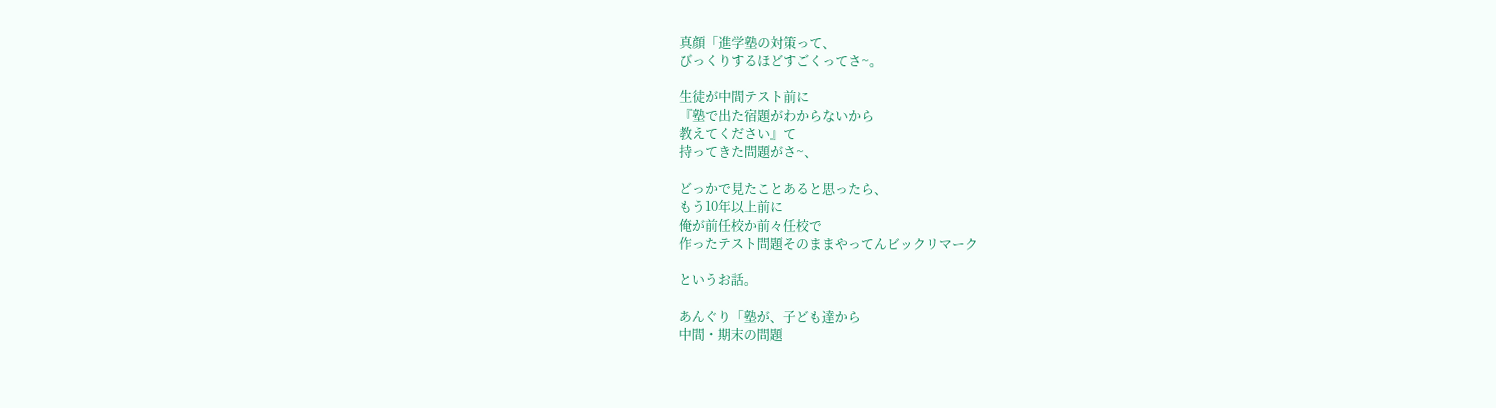真顔「進学塾の対策って、
びっくりするほどすごくってさ~。

生徒が中間テスト前に
『塾で出た宿題がわからないから
教えてください』て
持ってきた問題がさ~、

どっかで見たことあると思ったら、
もう10年以上前に
俺が前任校か前々任校で
作ったテスト問題そのままやってんビックリマーク

というお話。

あんぐり「塾が、子ども達から
中間・期末の問題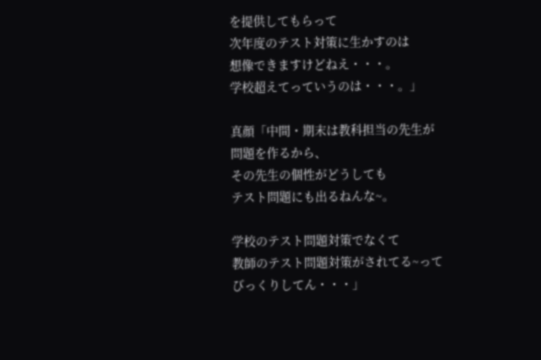を提供してもらって
次年度のテスト対策に生かすのは
想像できますけどねえ・・・。
学校超えてっていうのは・・・。」

真顔「中間・期末は教科担当の先生が
問題を作るから、
その先生の個性がどうしても
テスト問題にも出るねんな~。

学校のテスト問題対策でなくて
教師のテスト問題対策がされてる~って
びっくりしてん・・・」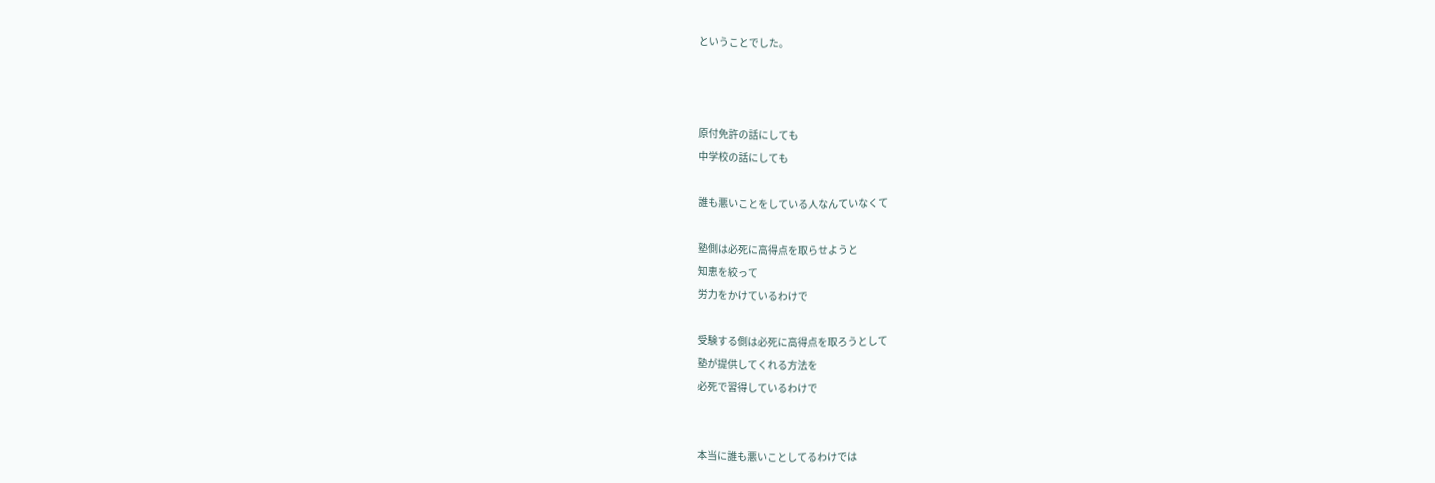ということでした。



原付免許の話にしても
中学校の話にしても

誰も悪いことをしている人なんていなくて

塾側は必死に高得点を取らせようと
知恵を絞って
労力をかけているわけで

受験する側は必死に高得点を取ろうとして
塾が提供してくれる方法を
必死で習得しているわけで


本当に誰も悪いことしてるわけでは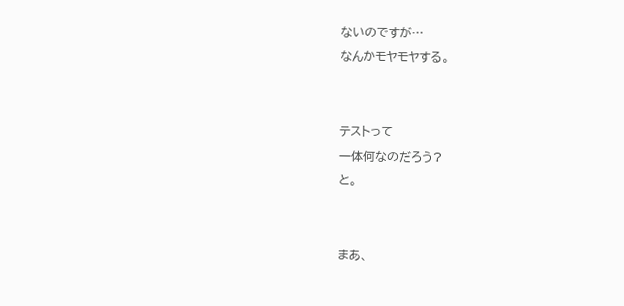ないのですが…
なんかモヤモヤする。


テストって
一体何なのだろう?
と。


まあ、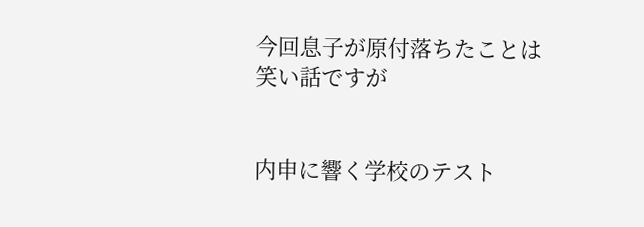今回息子が原付落ちたことは
笑い話ですが


内申に響く学校のテスト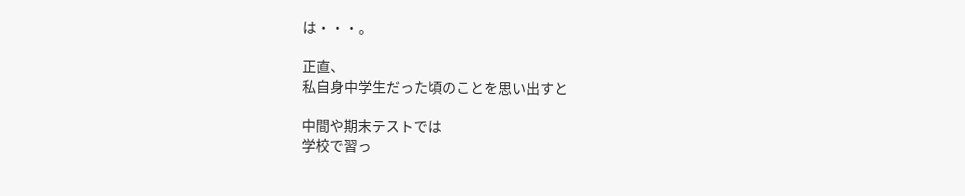は・・・。

正直、
私自身中学生だった頃のことを思い出すと

中間や期末テストでは
学校で習っ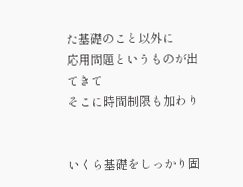た基礎のこと以外に
応用問題というものが出てきて
そこに時間制限も加わり


いくら基礎をしっかり固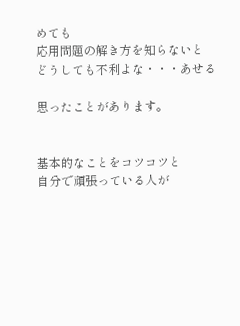めても
応用問題の解き方を知らないと
どうしても不利よな・・・あせる

思ったことがあります。


基本的なことをコツコツと
自分で頑張っている人が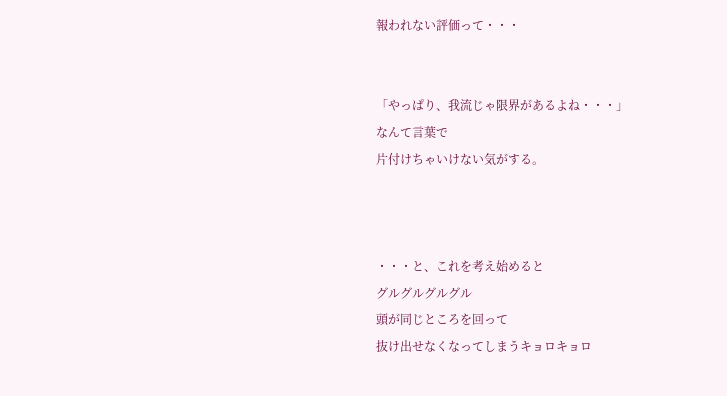報われない評価って・・・


「やっぱり、我流じゃ限界があるよね・・・」
なんて言葉で
片付けちゃいけない気がする。



・・・と、これを考え始めると
グルグルグルグル
頭が同じところを回って
抜け出せなくなってしまうキョロキョロ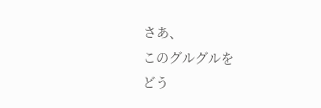さあ、
このグルグルを
どう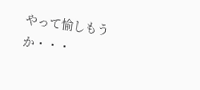やって愉しもうか・・・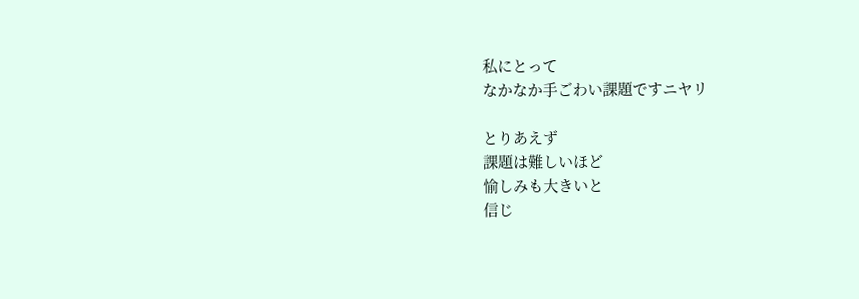私にとって
なかなか手ごわい課題ですニヤリ

とりあえず
課題は難しいほど
愉しみも大きいと
信じ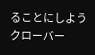ることにしようクローバー